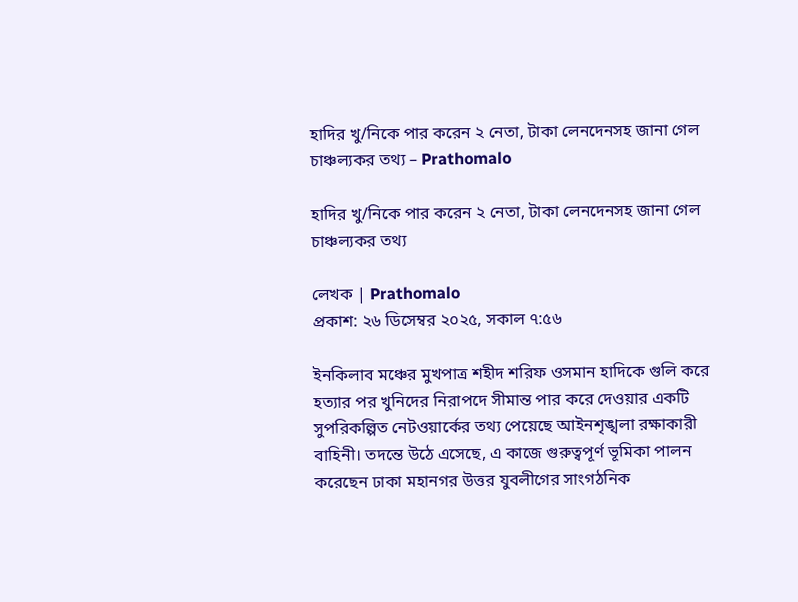হাদির খু/নিকে পার করেন ২ নেতা, টাকা লেনদেনসহ জানা গেল চাঞ্চল্যকর তথ্য – Prathomalo

হাদির খু/নিকে পার করেন ২ নেতা, টাকা লেনদেনসহ জানা গেল চাঞ্চল্যকর তথ্য

লেখক | Prathomalo
প্রকাশ: ২৬ ডিসেম্বর ২০২৫, সকাল ৭:৫৬

ইনকিলাব মঞ্চের মুখপাত্র শহীদ শরিফ ওসমান হাদিকে গুলি করে হত্যার পর খুনিদের নিরাপদে সীমান্ত পার করে দেওয়ার একটি সুপরিকল্পিত নেটওয়ার্কের তথ্য পেয়েছে আইনশৃঙ্খলা রক্ষাকারী বাহিনী। তদন্তে উঠে এসেছে, এ কাজে গুরুত্বপূর্ণ ভূমিকা পালন করেছেন ঢাকা মহানগর উত্তর যুবলীগের সাংগঠনিক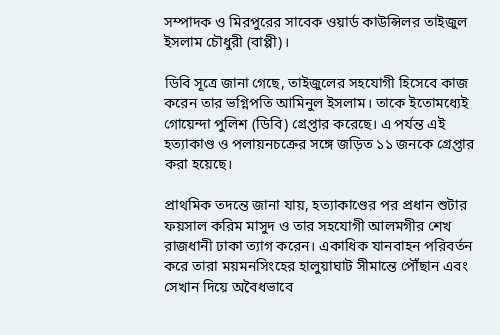সম্পাদক ও মিরপুরের সাবেক ওয়ার্ড কাউন্সিলর তাইজুল ইসলাম চৌধুরী (বাপ্পী)।

ডিবি সূত্রে জানা গেছে, তাইজুলের সহযোগী হিসেবে কাজ করেন তার ভগ্নিপতি আমিনুল ইসলাম। তাকে ইতোমধ্যেই গোয়েন্দা পুলিশ (ডিবি) গ্রেপ্তার করেছে। এ পর্যন্ত এই হত্যাকাণ্ড ও পলায়নচক্রের সঙ্গে জড়িত ১১ জনকে গ্রেপ্তার করা হয়েছে।

প্রাথমিক তদন্তে জানা যায়, হত্যাকাণ্ডের পর প্রধান শুটার ফয়সাল করিম মাসুদ ও তার সহযোগী আলমগীর শেখ রাজধানী ঢাকা ত্যাগ করেন। একাধিক যানবাহন পরিবর্তন করে তারা ময়মনসিংহের হালুয়াঘাট সীমান্তে পৌঁছান এবং সেখান দিয়ে অবৈধভাবে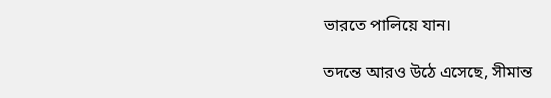ভারতে পালিয়ে যান।

তদন্তে আরও উঠে এসেছে, সীমান্ত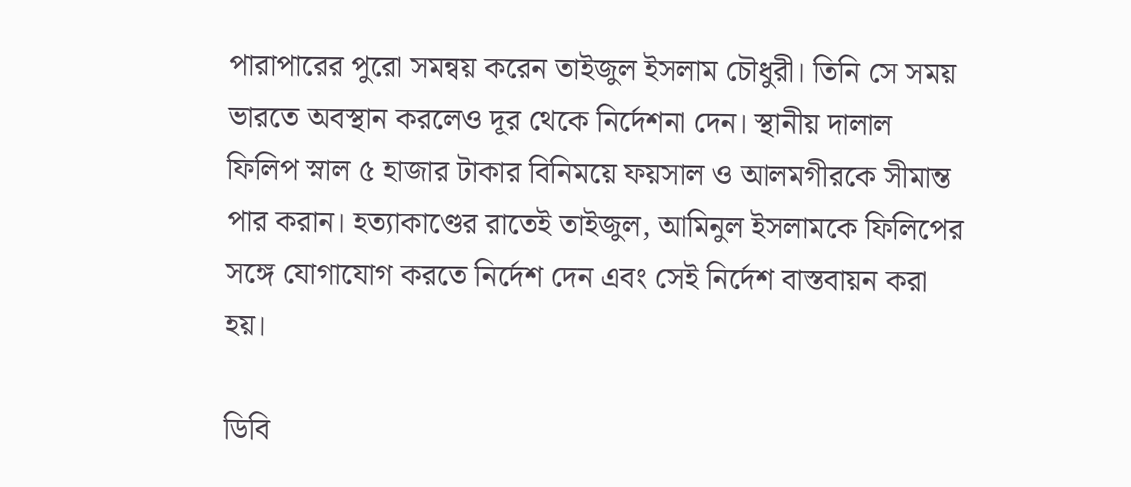পারাপারের পুরো সমন্বয় করেন তাইজুল ইসলাম চৌধুরী। তিনি সে সময় ভারতে অবস্থান করলেও দূর থেকে নির্দেশনা দেন। স্থানীয় দালাল ফিলিপ স্নাল ৫ হাজার টাকার বিনিময়ে ফয়সাল ও আলমগীরকে সীমান্ত পার করান। হত্যাকাণ্ডের রাতেই তাইজুল, আমিনুল ইসলামকে ফিলিপের সঙ্গে যোগাযোগ করতে নির্দেশ দেন এবং সেই নির্দেশ বাস্তবায়ন করা হয়।

ডিবি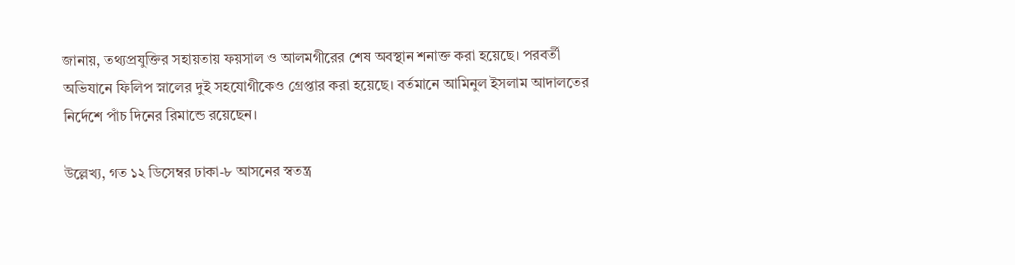জানায়, তথ্যপ্রযুক্তির সহায়তায় ফয়সাল ও আলমগীরের শেষ অবস্থান শনাক্ত করা হয়েছে। পরবর্তী অভিযানে ফিলিপ স্নালের দুই সহযোগীকেও গ্রেপ্তার করা হয়েছে। বর্তমানে আমিনুল ইসলাম আদালতের নির্দেশে পাঁচ দিনের রিমান্ডে রয়েছেন।

উল্লেখ্য, গত ১২ ডিসেম্বর ঢাকা-৮ আসনের স্বতন্ত্র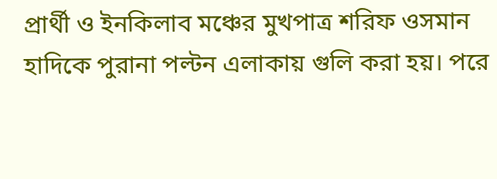প্রার্থী ও ইনকিলাব মঞ্চের মুখপাত্র শরিফ ওসমান হাদিকে পুরানা পল্টন এলাকায় গুলি করা হয়। পরে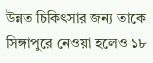উন্নত চিকিৎসার জন্য তাকে সিঙ্গাপুরে নেওয়া হলেও ১৮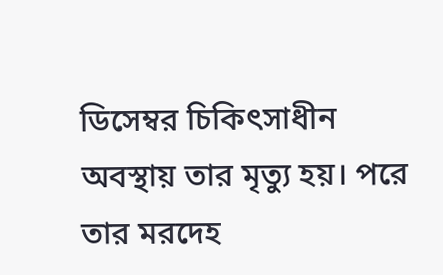ডিসেম্বর চিকিৎসাধীন অবস্থায় তার মৃত্যু হয়। পরে তার মরদেহ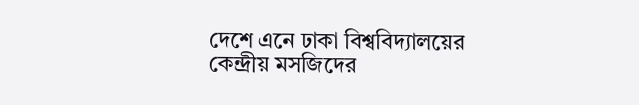দেশে এনে ঢাকা বিশ্ববিদ্যালয়ের কেন্দ্রীয় মসজিদের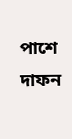পাশে দাফন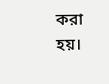করা হয়।